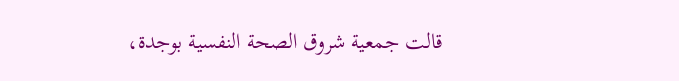قالت جمعية شروق الصحة النفسية بوجدة،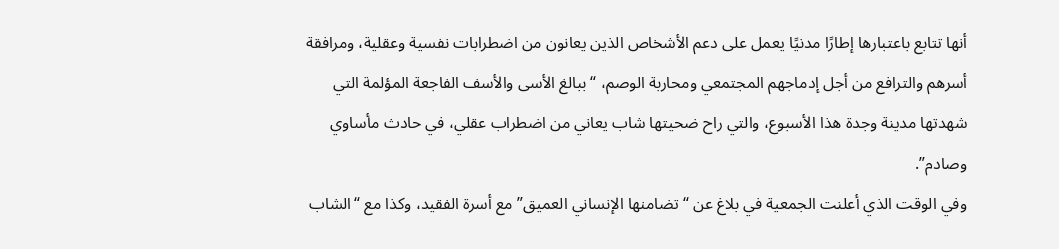أنها تتابع باعتبارها إطارًا مدنيًا يعمل على دعم الأشخاص الذين يعانون من اضطرابات نفسية وعقلية، ومرافقة أسرهم والترافع من أجل إدماجهم المجتمعي ومحاربة الوصم، “ببالغ الأسى والأسف الفاجعة المؤلمة التي شهدتها مدينة وجدة هذا الأسبوع، والتي راح ضحيتها شاب يعاني من اضطراب عقلي، في حادث مأساوي وصادم”.
وفي الوقت الذي أعلنت الجمعية في بلاغ عن “تضامنها الإنساني العميق” مع أسرة الفقيد، وكذا مع “الشاب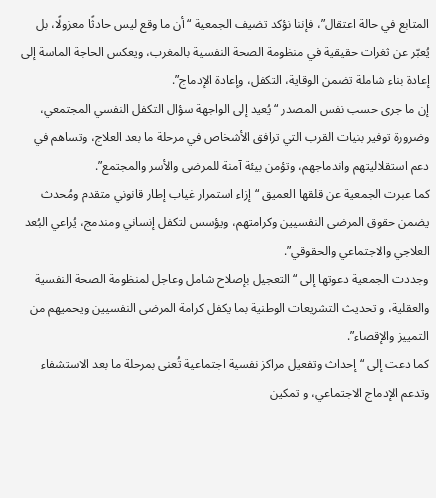المتابع في حالة اعتقال”، فإننا نؤكد تضيف الجمعية “أن ما وقع ليس حادثًا معزولًا، بل يُعبّر عن ثغرات حقيقية في منظومة الصحة النفسية بالمغرب، ويعكس الحاجة الماسة إلى إعادة بناء شاملة تضمن الوقاية، التكفل، وإعادة الإدماج”.
إن ما جرى حسب نفس المصدر “يُعيد إلى الواجهة سؤال التكفل النفسي المجتمعي، وضرورة توفير بنيات القرب التي ترافق الأشخاص في مرحلة ما بعد العلاج، وتساهم في دعم استقلاليتهم واندماجهم، وتؤمن بيئة آمنة للمرضى والأسر والمجتمع”.
كما عبرت الجمعية عن قلقها العميق “إزاء استمرار غياب إطار قانوني متقدم ومُحدث يضمن حقوق المرضى النفسيين وكرامتهم، ويؤسس لتكفل إنساني ومندمج، يُراعي البُعد العلاجي والاجتماعي والحقوقي”.
وجددت الجمعية دعوتها إلى “التعجيل بإصلاح شامل وعاجل لمنظومة الصحة النفسية والعقلية، و تحديث التشريعات الوطنية بما يكفل كرامة المرضى النفسيين ويحميهم من التمييز والإقصاء”.
كما دعت إلى “إحداث وتفعيل مراكز نفسية اجتماعية تُعنى بمرحلة ما بعد الاستشفاء وتدعم الإدماج الاجتماعي، و تمكين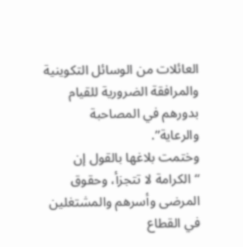العائلات من الوسائل التكوينية والمرافقة الضرورية للقيام بدورهم في المصاحبة والرعاية”.
وختمت بلاغها بالقول إن “الكرامة لا تتجزأ، وحقوق المرضى وأسرهم والمشتغلين في القطاع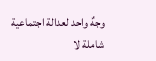وجهٌ واحد لعدالة اجتماعية شاملة لا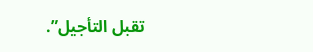تقبل التأجيل”.